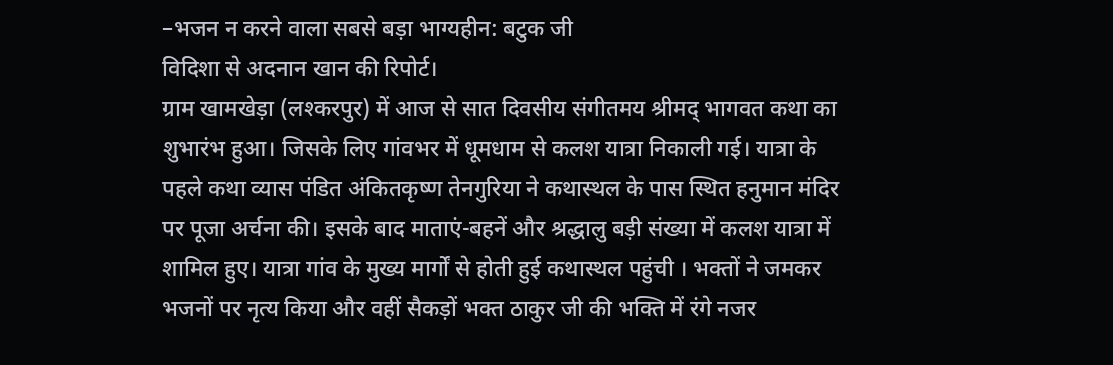–भजन न करने वाला सबसे बड़ा भाग्यहीन: बटुक जी
विदिशा से अदनान खान की रिपोर्ट।
ग्राम खामखेड़ा (लश्करपुर) में आज से सात दिवसीय संगीतमय श्रीमद् भागवत कथा का शुभारंभ हुआ। जिसके लिए गांवभर में धूमधाम से कलश यात्रा निकाली गई। यात्रा के पहले कथा व्यास पंडित अंकितकृष्ण तेनगुरिया ने कथास्थल के पास स्थित हनुमान मंदिर पर पूजा अर्चना की। इसके बाद माताएं-बहनें और श्रद्धालु बड़ी संख्या में कलश यात्रा में शामिल हुए। यात्रा गांव के मुख्य मार्गों से होती हुई कथास्थल पहुंची । भक्तों ने जमकर भजनों पर नृत्य किया और वहीं सैकड़ों भक्त ठाकुर जी की भक्ति में रंगे नजर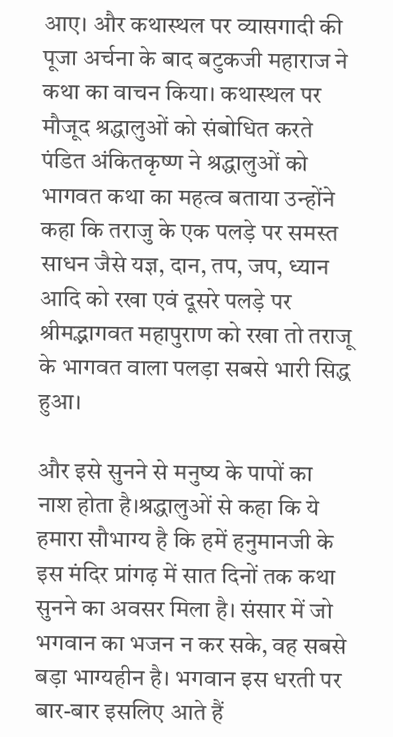आए। और कथास्थल पर व्यासगादी की पूजा अर्चना के बाद बटुकजी महाराज ने कथा का वाचन किया। कथास्थल पर मौजूद श्रद्धालुओं को संबोधित करते पंडित अंकितकृष्ण ने श्रद्धालुओं को भागवत कथा का महत्व बताया उन्होंने कहा कि तराजु के एक पलड़े पर समस्त साधन जैसे यज्ञ, दान, तप, जप, ध्यान आदि को रखा एवं दूसरे पलड़े पर श्रीमद्भागवत महापुराण को रखा तो तराजू के भागवत वाला पलड़ा सबसे भारी सिद्ध हुआ।

और इसे सुनने से मनुष्य के पापों का नाश होता है।श्रद्धालुओं से कहा कि ये हमारा सौभाग्य है कि हमें हनुमानजी के इस मंदिर प्रांगढ़ में सात दिनों तक कथा सुनने का अवसर मिला है। संसार में जो भगवान का भजन न कर सके, वह सबसे बड़ा भाग्यहीन है। भगवान इस धरती पर बार-बार इसलिए आते हैं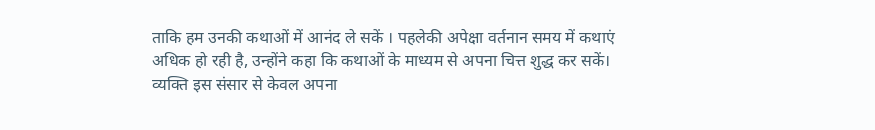ताकि हम उनकी कथाओं में आनंद ले सकें । पहलेकी अपेक्षा वर्तनान समय में कथाएं अधिक हो रही है, उन्होंने कहा कि कथाओं के माध्यम से अपना चित्त शुद्ध कर सकें। व्यक्ति इस संसार से केवल अपना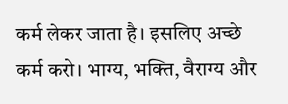कर्म लेकर जाता है। इसलिए अच्छे कर्म करो। भाग्य, भक्ति, वैराग्य और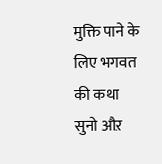मुक्ति पाने के लिए भगवत की कथा सुनो औऱ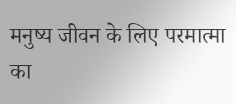मनुष्य जीवन के लिए परमात्मा का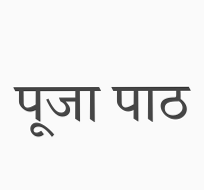पूजा पाठ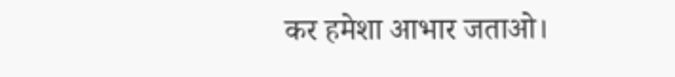कर हमेशा आभार जताओ।